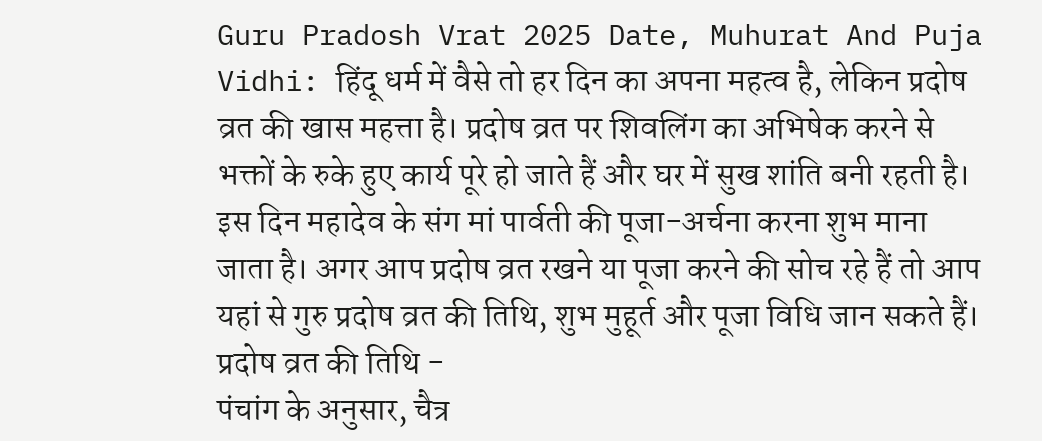Guru Pradosh Vrat 2025 Date, Muhurat And Puja Vidhi: हिंदू धर्म में वैसे तो हर दिन का अपना महत्व है, लेकिन प्रदोष व्रत की खास महत्ता है। प्रदोष व्रत पर शिवलिंग का अभिषेक करने से भक्तों के रुके हुए कार्य पूरे हो जाते हैं और घर में सुख शांति बनी रहती है। इस दिन महादेव के संग मां पार्वती की पूजा-अर्चना करना शुभ माना जाता है। अगर आप प्रदोष व्रत रखने या पूजा करने की सोच रहे हैं तो आप यहां से गुरु प्रदोष व्रत की तिथि, शुभ मुहूर्त और पूजा विधि जान सकते हैं।
प्रदोष व्रत की तिथि -
पंचांग के अनुसार, चैत्र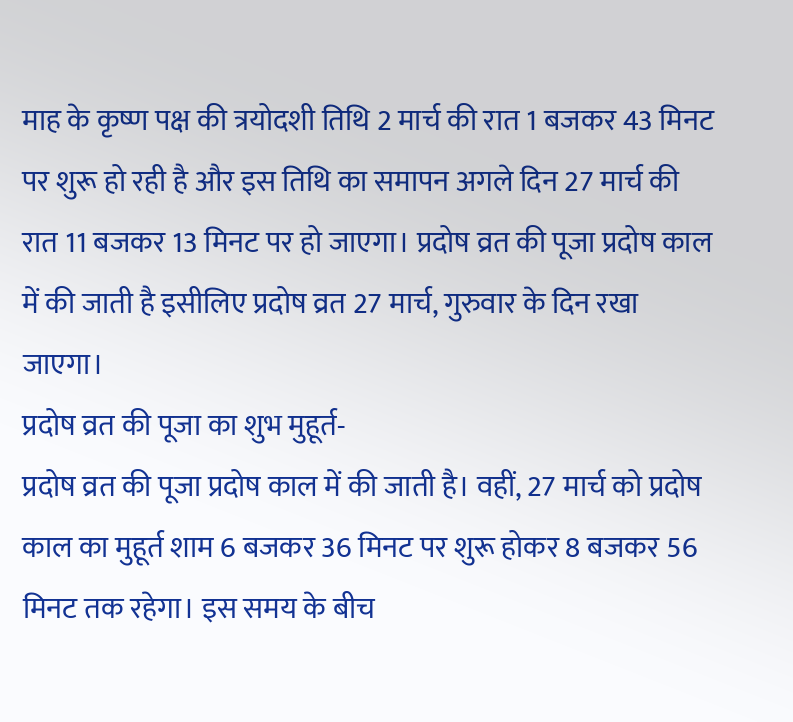माह के कृष्ण पक्ष की त्रयोदशी तिथि 2 मार्च की रात 1 बजकर 43 मिनट पर शुरू हो रही है और इस तिथि का समापन अगले दिन 27 मार्च की रात 11 बजकर 13 मिनट पर हो जाएगा। प्रदोष व्रत की पूजा प्रदोष काल में की जाती है इसीलिए प्रदोष व्रत 27 मार्च, गुरुवार के दिन रखा जाएगा।
प्रदोष व्रत की पूजा का शुभ मुहूर्त-
प्रदोष व्रत की पूजा प्रदोष काल में की जाती है। वहीं, 27 मार्च को प्रदोष काल का मुहूर्त शाम 6 बजकर 36 मिनट पर शुरू होकर 8 बजकर 56 मिनट तक रहेगा। इस समय के बीच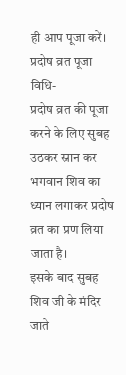ही आप पूजा करें।
प्रदोष व्रत पूजा विधि-
प्रदोष व्रत की पूजा करने के लिए सुबह उठकर स्नान कर भगवान शिव का ध्यान लगाकर प्रदोष व्रत का प्रण लिया जाता है।
इसके बाद सुबह शिव जी के मंदिर जाते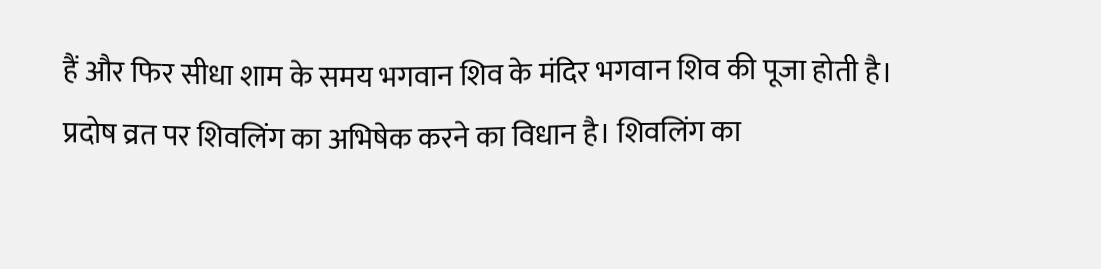हैं और फिर सीधा शाम के समय भगवान शिव के मंदिर भगवान शिव की पूजा होती है।
प्रदोष व्रत पर शिवलिंग का अभिषेक करने का विधान है। शिवलिंग का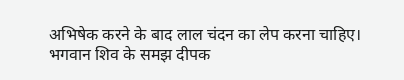अभिषेक करने के बाद लाल चंदन का लेप करना चाहिए। भगवान शिव के समझ दीपक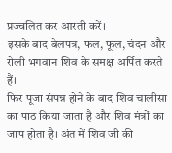प्रज्वलित कर आरती करें।
इसके बाद बेलपत्र, फल, फूल, चंदन और रोली भगवान शिव के समक्ष अर्पित करते हैं।
फिर पूजा संपन्न होने के बाद शिव चालीसा का पाठ किया जाता है और शिव मंत्रों का जाप होता है। अंत में शिव जी की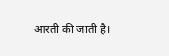आरती की जाती है।